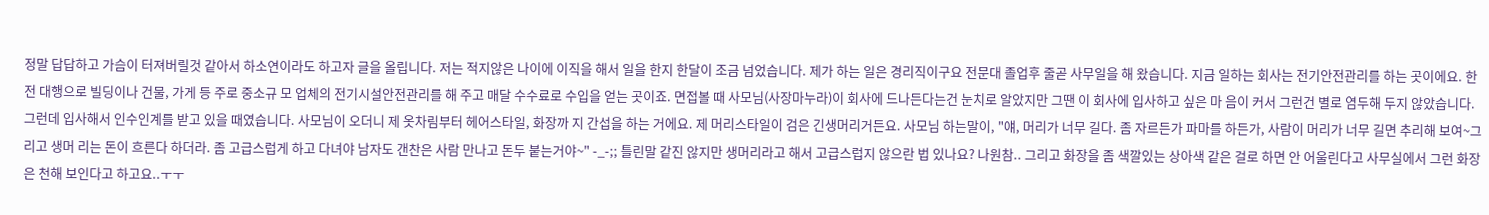정말 답답하고 가슴이 터져버릴것 같아서 하소연이라도 하고자 글을 올립니다. 저는 적지않은 나이에 이직을 해서 일을 한지 한달이 조금 넘었습니다. 제가 하는 일은 경리직이구요 전문대 졸업후 줄곧 사무일을 해 왔습니다. 지금 일하는 회사는 전기안전관리를 하는 곳이에요. 한전 대행으로 빌딩이나 건물, 가게 등 주로 중소규 모 업체의 전기시설안전관리를 해 주고 매달 수수료로 수입을 얻는 곳이죠. 면접볼 때 사모님(사장마누라)이 회사에 드나든다는건 눈치로 알았지만 그땐 이 회사에 입사하고 싶은 마 음이 커서 그런건 별로 염두해 두지 않았습니다. 그런데 입사해서 인수인계를 받고 있을 때였습니다. 사모님이 오더니 제 옷차림부터 헤어스타일, 화장까 지 간섭을 하는 거에요. 제 머리스타일이 검은 긴생머리거든요. 사모님 하는말이, "얘, 머리가 너무 길다. 좀 자르든가 파마를 하든가, 사람이 머리가 너무 길면 추리해 보여~그리고 생머 리는 돈이 흐른다 하더라. 좀 고급스럽게 하고 다녀야 남자도 갠찬은 사람 만나고 돈두 붙는거야~" -_-;; 틀린말 같진 않지만 생머리라고 해서 고급스럽지 않으란 법 있나요? 나원참.. 그리고 화장을 좀 색깔있는 상아색 같은 걸로 하면 안 어울린다고 사무실에서 그런 화장은 천해 보인다고 하고요..ㅜㅜ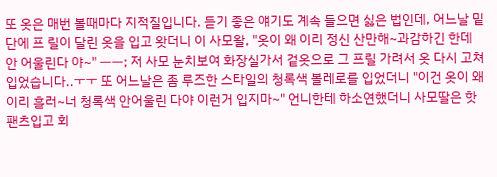또 옷은 매번 볼때마다 지적질입니다. 듣기 좋은 얘기도 계속 들으면 싫은 법인데, 어느날 밑단에 프 릴이 달린 옷을 입고 왓더니 이 사모왈, "옷이 왜 이리 정신 산만해~과감하긴 한데 안 어울린다 야~" ㅡㅡ; 저 사모 눈치보여 화장실가서 겉옷으로 그 프릴 가려서 옷 다시 고쳐입었습니다..ㅜㅜ 또 어느날은 좀 루즈한 스타일의 청록색 볼레로를 입었더니 "이건 옷이 왜 이리 흘러~너 청록색 안어울린 다야 이런거 입지마~" 언니한테 하소연했더니 사모딸은 핫팬츠입고 회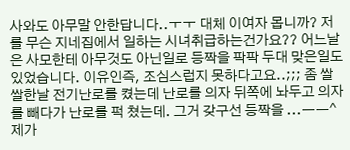사와도 아무말 안한답니다..ㅜㅜ 대체 이여자 몹니까? 저를 무슨 지네집에서 일하는 시녀취급하는건가요?? 어느날은 사모한테 아무것도 아닌일로 등짝을 팍팍 두대 맞은일도 있었습니다. 이유인즉, 조심스럽지 못하다고요..;;; 좀 쌀쌀한날 전기난로를 켰는데 난로를 의자 뒤쪽에 놔두고 의자를 빼다가 난로를 퍽 쳤는데. 그거 갖구선 등짝을 ...ㅡㅡ^ 제가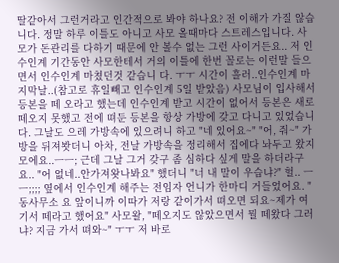딸같아서 그런거라고 인간적으로 봐야 하나요? 전 이해가 가질 않습니다. 정말 하루 이틀도 아니고 사모 올때마다 스트레스입니다. 사모가 돈관리를 다하기 때문에 안 볼수 없는 그런 사이거든요.. 저 인수인계 기간동안 사모한테서 거의 이틀에 한번 꼴로는 이런말 들으면서 인수인계 마쳤던것 같습니 다. ㅜㅜ 시간이 흘러..인수인계 마지막날..(참고로 휴일빼고 인수인계 5일 받았음) 사모님이 입사해서 등본을 떼 오라고 했는데 인수인계 받고 시간이 없어서 등본은 새로 떼오지 못했고 전에 뗘둔 등본을 항상 가방에 갖고 다니고 있었습니다. 그날도 으레 가방속에 있으려니 하고 "네 있어요~" "어, 줘~" 가방을 뒤져봣더니 아차, 전날 가방속을 정리해서 집에다 놔두고 왔지 모에요..ㅡㅡ; 근데 그날 그거 갖구 좀 심하다 싶게 말을 하더라구요.. "어 없네..안가져왓나봐요" 했더니 "너 내 말이 우습냐?" 헐.. ㅡㅡ;;;; 옆에서 인수인계 해주는 전임자 언니가 한마디 거들었어요. "동사무소 요 앞이니까 이따가 저랑 같이가서 뗘오면 되요~제가 여기서 떼라고 했어요" 사모왈, "떼오지도 않았으면서 뭘 떼왔다 그러냐? 지금 가서 뗘와~" ㅜㅜ 저 바로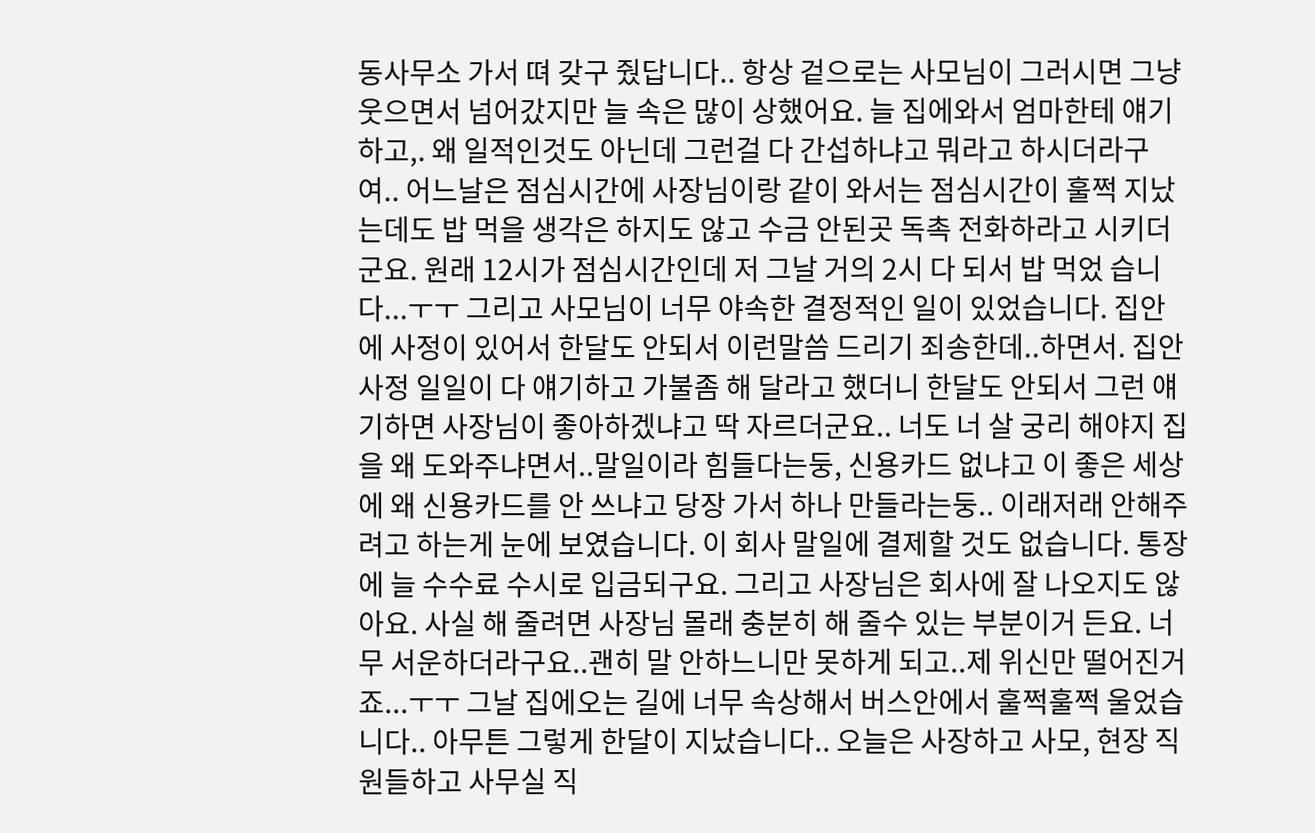동사무소 가서 뗘 갖구 줬답니다.. 항상 겉으로는 사모님이 그러시면 그냥 웃으면서 넘어갔지만 늘 속은 많이 상했어요. 늘 집에와서 엄마한테 얘기하고,. 왜 일적인것도 아닌데 그런걸 다 간섭하냐고 뭐라고 하시더라구여.. 어느날은 점심시간에 사장님이랑 같이 와서는 점심시간이 훌쩍 지났는데도 밥 먹을 생각은 하지도 않고 수금 안된곳 독촉 전화하라고 시키더군요. 원래 12시가 점심시간인데 저 그날 거의 2시 다 되서 밥 먹었 습니다...ㅜㅜ 그리고 사모님이 너무 야속한 결정적인 일이 있었습니다. 집안에 사정이 있어서 한달도 안되서 이런말씀 드리기 죄송한데..하면서. 집안사정 일일이 다 얘기하고 가불좀 해 달라고 했더니 한달도 안되서 그런 얘기하면 사장님이 좋아하겠냐고 딱 자르더군요.. 너도 너 살 궁리 해야지 집을 왜 도와주냐면서..말일이라 힘들다는둥, 신용카드 없냐고 이 좋은 세상에 왜 신용카드를 안 쓰냐고 당장 가서 하나 만들라는둥.. 이래저래 안해주려고 하는게 눈에 보였습니다. 이 회사 말일에 결제할 것도 없습니다. 통장에 늘 수수료 수시로 입금되구요. 그리고 사장님은 회사에 잘 나오지도 않아요. 사실 해 줄려면 사장님 몰래 충분히 해 줄수 있는 부분이거 든요. 너무 서운하더라구요..괜히 말 안하느니만 못하게 되고..제 위신만 떨어진거죠...ㅜㅜ 그날 집에오는 길에 너무 속상해서 버스안에서 훌쩍훌쩍 울었습니다.. 아무튼 그렇게 한달이 지났습니다.. 오늘은 사장하고 사모, 현장 직원들하고 사무실 직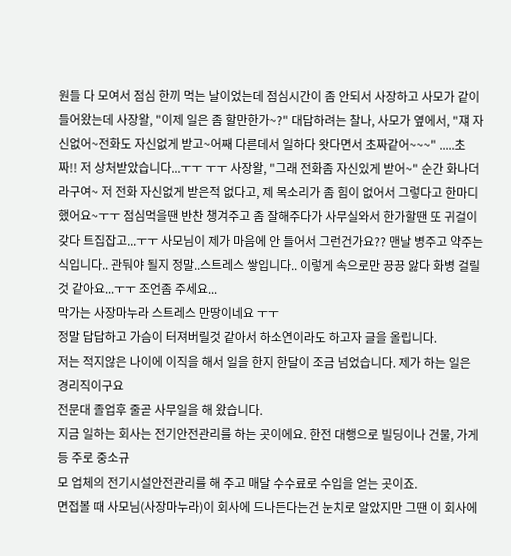원들 다 모여서 점심 한끼 먹는 날이었는데 점심시간이 좀 안되서 사장하고 사모가 같이 들어왔는데 사장왈, "이제 일은 좀 할만한가~?" 대답하려는 찰나, 사모가 옆에서, "쟤 자신없어~전화도 자신없게 받고~어째 다른데서 일하다 왓다면서 초짜같어~~~" .....초짜!! 저 상처받았습니다...ㅜㅜ ㅜㅜ 사장왈, "그래 전화좀 자신있게 받어~" 순간 화나더라구여~ 저 전화 자신없게 받은적 없다고, 제 목소리가 좀 힘이 없어서 그렇다고 한마디 했어요~ㅜㅜ 점심먹을땐 반찬 챙겨주고 좀 잘해주다가 사무실와서 한가할땐 또 귀걸이갖다 트집잡고...ㅜㅜ 사모님이 제가 마음에 안 들어서 그런건가요?? 맨날 병주고 약주는 식입니다.. 관둬야 될지 정말..스트레스 쌓입니다.. 이렇게 속으로만 끙끙 앓다 화병 걸릴것 같아요...ㅜㅜ 조언좀 주세요...
막가는 사장마누라 스트레스 만땅이네요 ㅜㅜ
정말 답답하고 가슴이 터져버릴것 같아서 하소연이라도 하고자 글을 올립니다.
저는 적지않은 나이에 이직을 해서 일을 한지 한달이 조금 넘었습니다. 제가 하는 일은 경리직이구요
전문대 졸업후 줄곧 사무일을 해 왔습니다.
지금 일하는 회사는 전기안전관리를 하는 곳이에요. 한전 대행으로 빌딩이나 건물, 가게 등 주로 중소규
모 업체의 전기시설안전관리를 해 주고 매달 수수료로 수입을 얻는 곳이죠.
면접볼 때 사모님(사장마누라)이 회사에 드나든다는건 눈치로 알았지만 그땐 이 회사에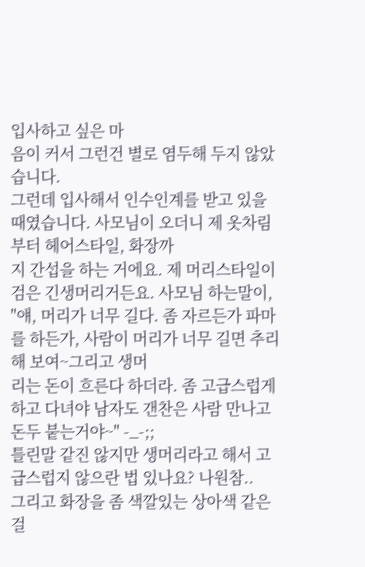입사하고 싶은 마
음이 커서 그런건 별로 염두해 두지 않았습니다.
그런데 입사해서 인수인계를 받고 있을 때였습니다. 사모님이 오더니 제 옷차림부터 헤어스타일, 화장까
지 간섭을 하는 거에요. 제 머리스타일이 검은 긴생머리거든요. 사모님 하는말이,
"얘, 머리가 너무 길다. 좀 자르든가 파마를 하든가, 사람이 머리가 너무 길면 추리해 보여~그리고 생머
리는 돈이 흐른다 하더라. 좀 고급스럽게 하고 다녀야 남자도 갠찬은 사람 만나고 돈두 붙는거야~" -_-;;
틀린말 같진 않지만 생머리라고 해서 고급스럽지 않으란 법 있나요? 나원참..
그리고 화장을 좀 색깔있는 상아색 같은 걸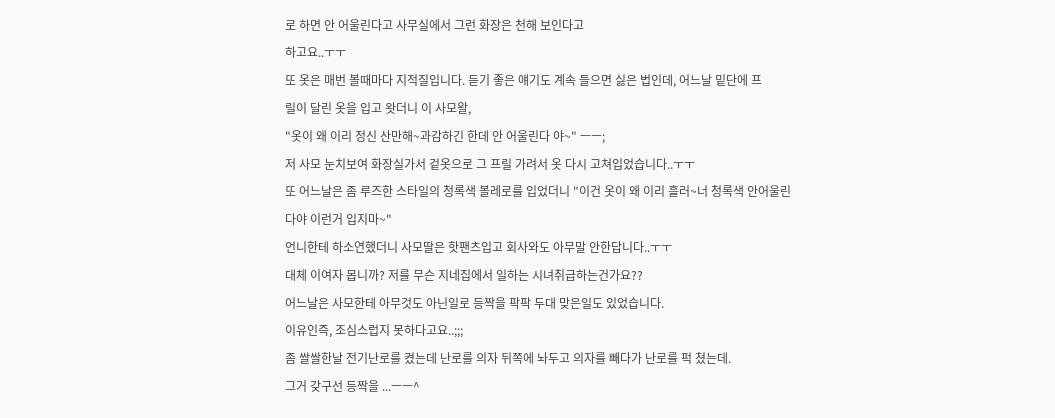로 하면 안 어울린다고 사무실에서 그런 화장은 천해 보인다고
하고요..ㅜㅜ
또 옷은 매번 볼때마다 지적질입니다. 듣기 좋은 얘기도 계속 들으면 싫은 법인데, 어느날 밑단에 프
릴이 달린 옷을 입고 왓더니 이 사모왈,
"옷이 왜 이리 정신 산만해~과감하긴 한데 안 어울린다 야~" ㅡㅡ;
저 사모 눈치보여 화장실가서 겉옷으로 그 프릴 가려서 옷 다시 고쳐입었습니다..ㅜㅜ
또 어느날은 좀 루즈한 스타일의 청록색 볼레로를 입었더니 "이건 옷이 왜 이리 흘러~너 청록색 안어울린
다야 이런거 입지마~"
언니한테 하소연했더니 사모딸은 핫팬츠입고 회사와도 아무말 안한답니다..ㅜㅜ
대체 이여자 몹니까? 저를 무슨 지네집에서 일하는 시녀취급하는건가요??
어느날은 사모한테 아무것도 아닌일로 등짝을 팍팍 두대 맞은일도 있었습니다.
이유인즉, 조심스럽지 못하다고요..;;;
좀 쌀쌀한날 전기난로를 켰는데 난로를 의자 뒤쪽에 놔두고 의자를 빼다가 난로를 퍽 쳤는데.
그거 갖구선 등짝을 ...ㅡㅡ^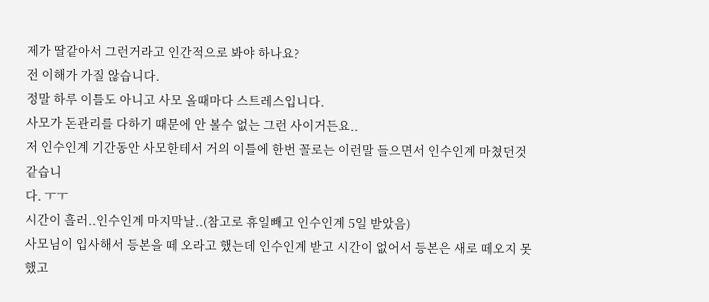제가 딸같아서 그런거라고 인간적으로 봐야 하나요?
전 이해가 가질 않습니다.
정말 하루 이틀도 아니고 사모 올때마다 스트레스입니다.
사모가 돈관리를 다하기 때문에 안 볼수 없는 그런 사이거든요..
저 인수인계 기간동안 사모한테서 거의 이틀에 한번 꼴로는 이런말 들으면서 인수인계 마쳤던것 같습니
다. ㅜㅜ
시간이 흘러..인수인계 마지막날..(참고로 휴일빼고 인수인계 5일 받았음)
사모님이 입사해서 등본을 떼 오라고 했는데 인수인계 받고 시간이 없어서 등본은 새로 떼오지 못했고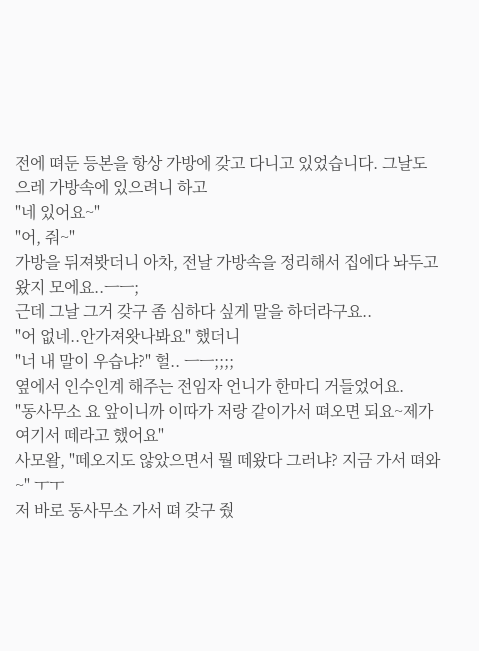전에 뗘둔 등본을 항상 가방에 갖고 다니고 있었습니다. 그날도 으레 가방속에 있으려니 하고
"네 있어요~"
"어, 줘~"
가방을 뒤져봣더니 아차, 전날 가방속을 정리해서 집에다 놔두고 왔지 모에요..ㅡㅡ;
근데 그날 그거 갖구 좀 심하다 싶게 말을 하더라구요..
"어 없네..안가져왓나봐요" 했더니
"너 내 말이 우습냐?" 헐.. ㅡㅡ;;;;
옆에서 인수인계 해주는 전임자 언니가 한마디 거들었어요.
"동사무소 요 앞이니까 이따가 저랑 같이가서 뗘오면 되요~제가 여기서 떼라고 했어요"
사모왈, "떼오지도 않았으면서 뭘 떼왔다 그러냐? 지금 가서 뗘와~" ㅜㅜ
저 바로 동사무소 가서 뗘 갖구 줬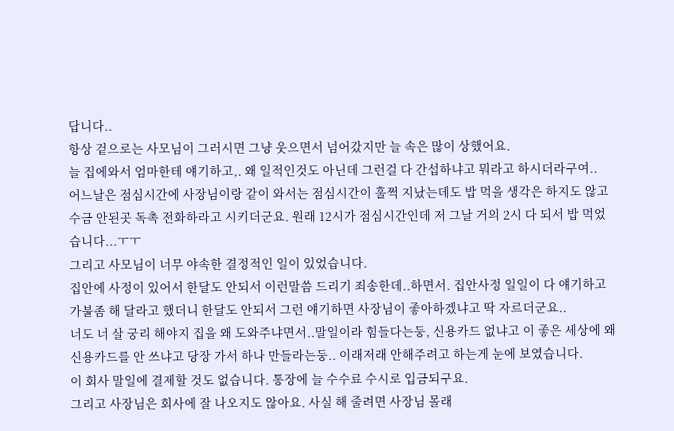답니다..
항상 겉으로는 사모님이 그러시면 그냥 웃으면서 넘어갔지만 늘 속은 많이 상했어요.
늘 집에와서 엄마한테 얘기하고,. 왜 일적인것도 아닌데 그런걸 다 간섭하냐고 뭐라고 하시더라구여..
어느날은 점심시간에 사장님이랑 같이 와서는 점심시간이 훌쩍 지났는데도 밥 먹을 생각은 하지도 않고
수금 안된곳 독촉 전화하라고 시키더군요. 원래 12시가 점심시간인데 저 그날 거의 2시 다 되서 밥 먹었
습니다...ㅜㅜ
그리고 사모님이 너무 야속한 결정적인 일이 있었습니다.
집안에 사정이 있어서 한달도 안되서 이런말씀 드리기 죄송한데..하면서. 집안사정 일일이 다 얘기하고
가불좀 해 달라고 했더니 한달도 안되서 그런 얘기하면 사장님이 좋아하겠냐고 딱 자르더군요..
너도 너 살 궁리 해야지 집을 왜 도와주냐면서..말일이라 힘들다는둥, 신용카드 없냐고 이 좋은 세상에 왜
신용카드를 안 쓰냐고 당장 가서 하나 만들라는둥.. 이래저래 안해주려고 하는게 눈에 보였습니다.
이 회사 말일에 결제할 것도 없습니다. 통장에 늘 수수료 수시로 입금되구요.
그리고 사장님은 회사에 잘 나오지도 않아요. 사실 해 줄려면 사장님 몰래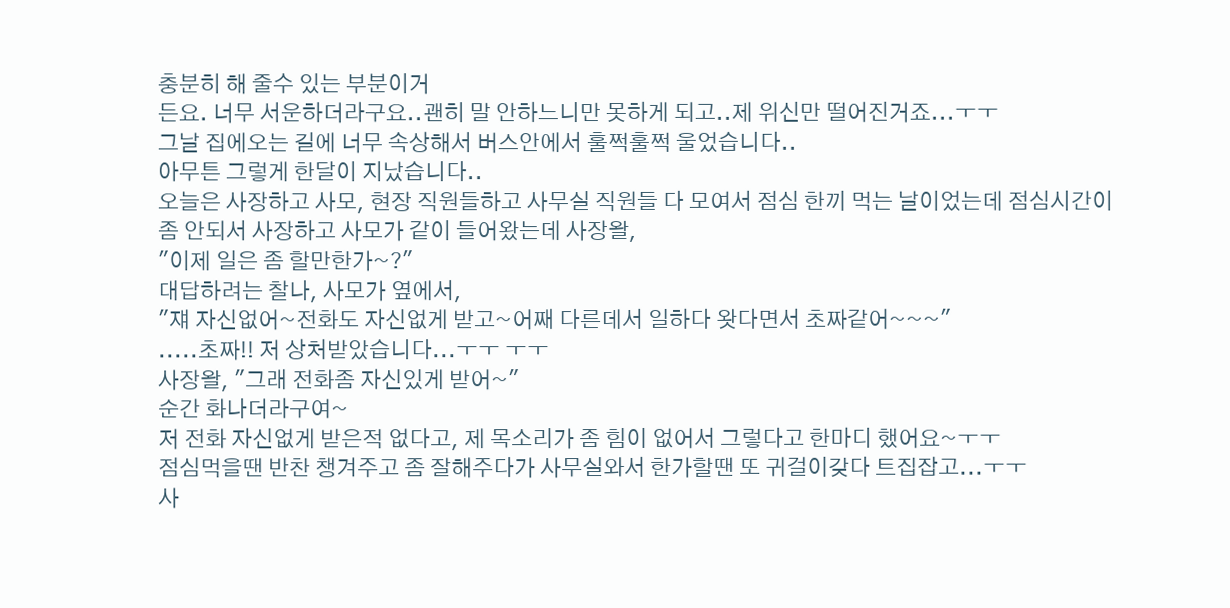충분히 해 줄수 있는 부분이거
든요. 너무 서운하더라구요..괜히 말 안하느니만 못하게 되고..제 위신만 떨어진거죠...ㅜㅜ
그날 집에오는 길에 너무 속상해서 버스안에서 훌쩍훌쩍 울었습니다..
아무튼 그렇게 한달이 지났습니다..
오늘은 사장하고 사모, 현장 직원들하고 사무실 직원들 다 모여서 점심 한끼 먹는 날이었는데 점심시간이
좀 안되서 사장하고 사모가 같이 들어왔는데 사장왈,
"이제 일은 좀 할만한가~?"
대답하려는 찰나, 사모가 옆에서,
"쟤 자신없어~전화도 자신없게 받고~어째 다른데서 일하다 왓다면서 초짜같어~~~"
.....초짜!! 저 상처받았습니다...ㅜㅜ ㅜㅜ
사장왈, "그래 전화좀 자신있게 받어~"
순간 화나더라구여~
저 전화 자신없게 받은적 없다고, 제 목소리가 좀 힘이 없어서 그렇다고 한마디 했어요~ㅜㅜ
점심먹을땐 반찬 챙겨주고 좀 잘해주다가 사무실와서 한가할땐 또 귀걸이갖다 트집잡고...ㅜㅜ
사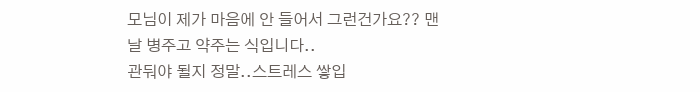모님이 제가 마음에 안 들어서 그런건가요?? 맨날 병주고 약주는 식입니다..
관둬야 될지 정말..스트레스 쌓입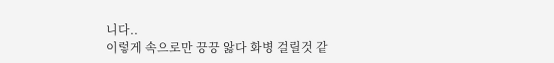니다..
이렇게 속으로만 끙끙 앓다 화병 걸릴것 같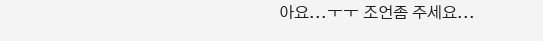아요...ㅜㅜ 조언좀 주세요...